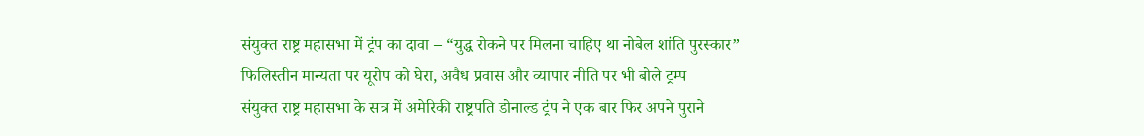संयुक्त राष्ट्र महासभा में ट्रंप का दावा – “युद्ध रोकने पर मिलना चाहिए था नोबेल शांति पुरस्कार”
फिलिस्तीन मान्यता पर यूरोप को घेरा, अवैध प्रवास और व्यापार नीति पर भी बोले ट्रम्प
संयुक्त राष्ट्र महासभा के सत्र में अमेरिकी राष्ट्रपति डोनाल्ड ट्रंप ने एक बार फिर अपने पुराने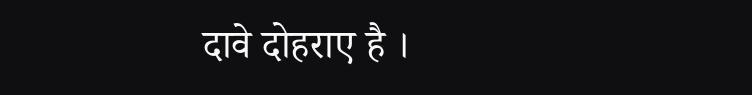दावे दोहराए है ।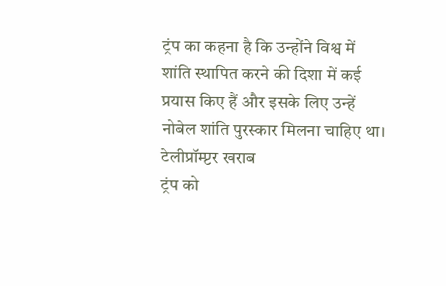ट्रंप का कहना है कि उन्होंने विश्व में शांति स्थापित करने की दिशा में कई प्रयास किए हैं और इसके लिए उन्हें नोबेल शांति पुरस्कार मिलना चाहिए था।
टेलीप्रॉम्प्टर खराब
ट्रंप को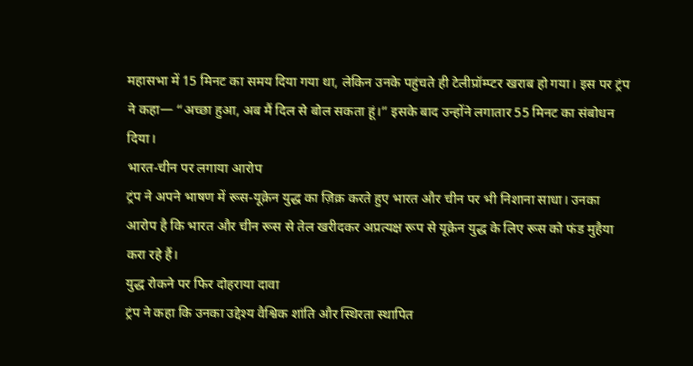महासभा में 15 मिनट का समय दिया गया था, लेकिन उनके पहुंचते ही टेलीप्रॉम्प्टर खराब हो गया। इस पर ट्रंप ने कहा— “अच्छा हुआ, अब मैं दिल से बोल सकता हूं।” इसके बाद उन्होंने लगातार 55 मिनट का संबोधन दिया।
भारत-चीन पर लगाया आरोप
ट्रंप ने अपने भाषण में रूस-यूक्रेन युद्ध का ज़िक्र करते हुए भारत और चीन पर भी निशाना साधा। उनका आरोप है कि भारत और चीन रूस से तेल खरीदकर अप्रत्यक्ष रूप से यूक्रेन युद्ध के लिए रूस को फंड मुहैया करा रहे हैं।
युद्ध रोकने पर फिर दोहराया दावा
ट्रंप ने कहा कि उनका उद्देश्य वैश्विक शांति और स्थिरता स्थापित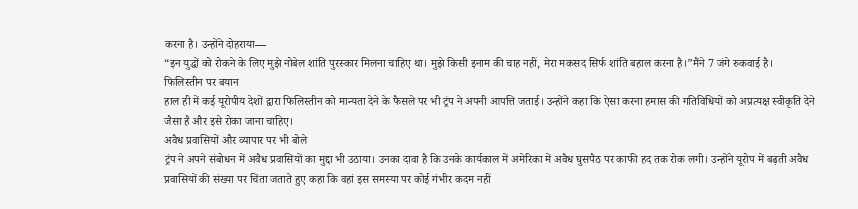करना है। उन्होंने दोहराया—
“इन युद्धों को रोकने के लिए मुझे नोबेल शांति पुरस्कार मिलना चाहिए था। मुझे किसी इनाम की चाह नहीं, मेरा मकसद सिर्फ शांति बहाल करना है।”मैंने 7 जंगे रुकवाई है।
फिलिस्तीन पर बयान
हाल ही में कई यूरोपीय देशों द्वारा फिलिस्तीन को मान्यता देने के फैसले पर भी ट्रंप ने अपनी आपत्ति जताई। उन्होंने कहा कि ऐसा करना हमास की गतिविधियों को अप्रत्यक्ष स्वीकृति देने जैसा है और इसे रोका जाना चाहिए।
अवैध प्रवासियों और व्यापार पर भी बोले
ट्रंप ने अपने संबोधन में अवैध प्रवासियों का मुद्दा भी उठाया। उनका दावा है कि उनके कार्यकाल में अमेरिका में अवैध घुसपैठ पर काफी हद तक रोक लगी। उन्होंने यूरोप में बढ़ती अवैध प्रवासियों की संख्या पर चिंता जताते हुए कहा कि वहां इस समस्या पर कोई गंभीर कदम नहीं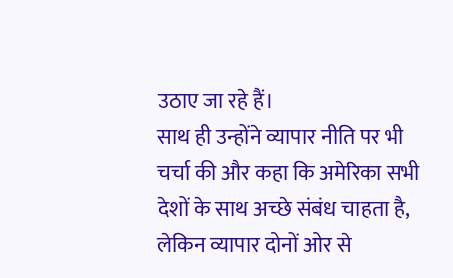उठाए जा रहे हैं।
साथ ही उन्होंने व्यापार नीति पर भी चर्चा की और कहा कि अमेरिका सभी देशों के साथ अच्छे संबंध चाहता है, लेकिन व्यापार दोनों ओर से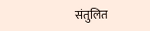संतुलित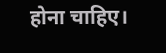होना चाहिए।